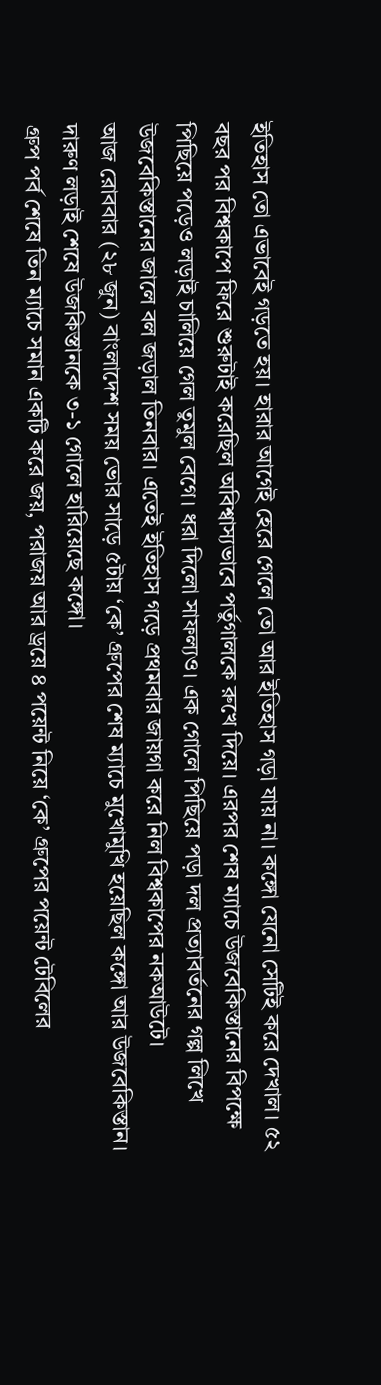ইতিহাস তো এভাবেই গড়তে হয়। হারার আগেই হেরে গেলে তো আর ইতিহাস গড়া যায় না। কঙ্গো যেনো সেটিই করে দেখাল। ৫২ বছর পর বিশ্বকাপে ফিরে শুরুটাই করেছিল অবিশ্বাস্যভাবে পর্তুগালকে রুখে দিয়ে। এরপর শেষ ম্যাচে উজবেকিস্তানের বিপক্ষে পিছিয়ে পড়েও লড়াই চালিয়ে গেল তুমুল বেগে। ধরা দিলো সাফল্যও। এক গোলে পিছিয়ে পড়া দল প্রত্যাবর্তনের গল্প লিখে উজবেকিস্তানের জালে বল জড়াল তিনবার। এতেই ইতিহাস গড়ে প্রথমবার জায়গা করে নিল বিশ্বকাপের নকআউটে।
আজ রোববার (২৮ জুন) বাংলাদেশ সময় ভোর সাড়ে ৫টায় ‘কে’ গ্রুপের শেষ ম্যাচে মুখোমুখি হয়েছিল কঙ্গো আর উজবেকিস্তান। দারুণ লড়াই শেষে উজকিস্তানকে ৩-১ গোলে হারিয়েছে কঙ্গো।
গ্রুপ পর্ব শেষে তিন ম্যাচে সমান একটি করে জয়, পরাজয় আর ড্রয়ে ৪ পয়েন্ট নিয়ে ‘কে’ গ্রুপের পয়েন্ট টেবিলের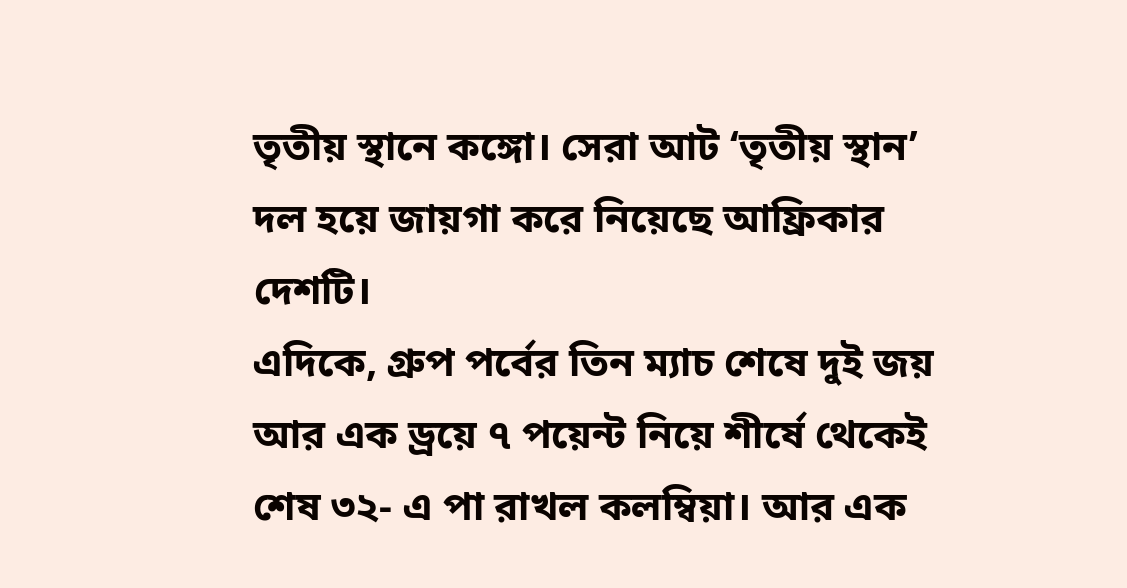তৃতীয় স্থানে কঙ্গো। সেরা আট ‘তৃতীয় স্থান’ দল হয়ে জায়গা করে নিয়েছে আফ্রিকার দেশটি।
এদিকে, গ্রুপ পর্বের তিন ম্যাচ শেষে দুই জয় আর এক ড্রয়ে ৭ পয়েন্ট নিয়ে শীর্ষে থেকেই শেষ ৩২- এ পা রাখল কলম্বিয়া। আর এক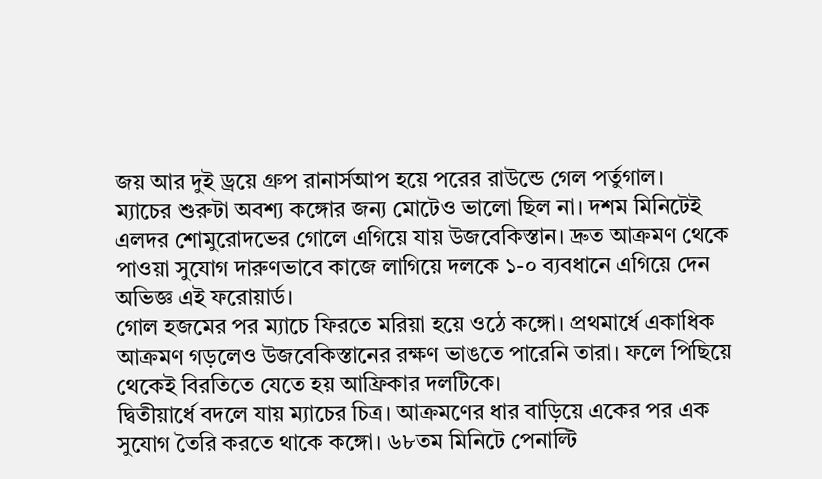জয় আর দুই ড্রয়ে গ্রুপ রানার্সআপ হয়ে পরের রাউন্ডে গেল পর্তুগাল।
ম্যাচের শুরুটা অবশ্য কঙ্গোর জন্য মোটেও ভালো ছিল না। দশম মিনিটেই এলদর শোমুরোদভের গোলে এগিয়ে যায় উজবেকিস্তান। দ্রুত আক্রমণ থেকে পাওয়া সুযোগ দারুণভাবে কাজে লাগিয়ে দলকে ১-০ ব্যবধানে এগিয়ে দেন অভিজ্ঞ এই ফরোয়ার্ড।
গোল হজমের পর ম্যাচে ফিরতে মরিয়া হয়ে ওঠে কঙ্গো। প্রথমার্ধে একাধিক আক্রমণ গড়লেও উজবেকিস্তানের রক্ষণ ভাঙতে পারেনি তারা। ফলে পিছিয়ে থেকেই বিরতিতে যেতে হয় আফ্রিকার দলটিকে।
দ্বিতীয়ার্ধে বদলে যায় ম্যাচের চিত্র। আক্রমণের ধার বাড়িয়ে একের পর এক সুযোগ তৈরি করতে থাকে কঙ্গো। ৬৮তম মিনিটে পেনাল্টি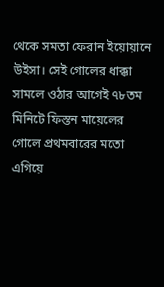থেকে সমতা ফেরান ইয়োয়ানে উইসা। সেই গোলের ধাক্কা সামলে ওঠার আগেই ৭৮তম মিনিটে ফিস্তন মায়েলের গোলে প্রথমবারের মতো এগিয়ে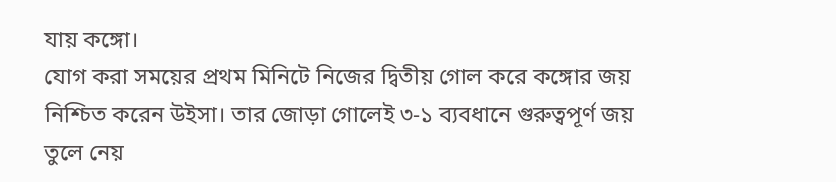যায় কঙ্গো।
যোগ করা সময়ের প্রথম মিনিটে নিজের দ্বিতীয় গোল করে কঙ্গোর জয় নিশ্চিত করেন উইসা। তার জোড়া গোলেই ৩-১ ব্যবধানে গুরুত্বপূর্ণ জয় তুলে নেয়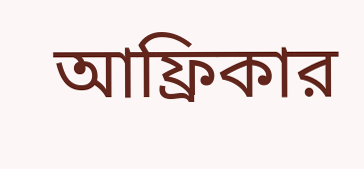আফ্রিকার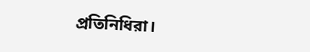প্রতিনিধিরা।